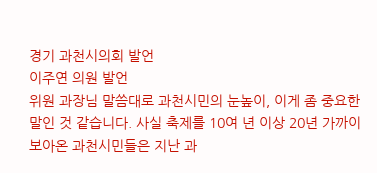경기 과천시의회 발언
이주연 의원 발언
위원 과장님 말씀대로 과천시민의 눈높이, 이게 좀 중요한 말인 것 같습니다. 사실 축제를 10여 년 이상 20년 가까이 보아온 과천시민들은 지난 과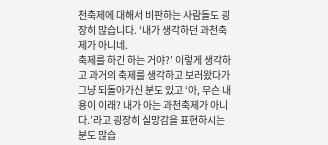천축제에 대해서 비판하는 사람들도 굉장히 많습니다. ‘내가 생각하던 과천축제가 아니네.
축제를 하긴 하는 거야?’ 이렇게 생각하고 과거의 축제를 생각하고 보러왔다가 그냥 되돌아가신 분도 있고 ‘아, 무슨 내용이 이래? 내가 아는 과천축제가 아니다.’라고 굉장히 실망감을 표현하시는 분도 많습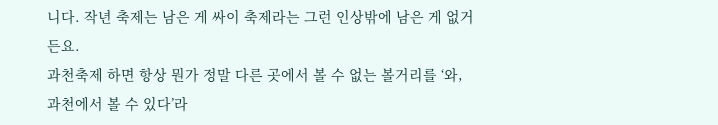니다. 작년 축제는 남은 게 싸이 축제라는 그런 인상밖에 남은 게 없거든요.
과천축제 하면 항상 뭔가 정말 다른 곳에서 볼 수 없는 볼거리를 ‘와, 과천에서 볼 수 있다’라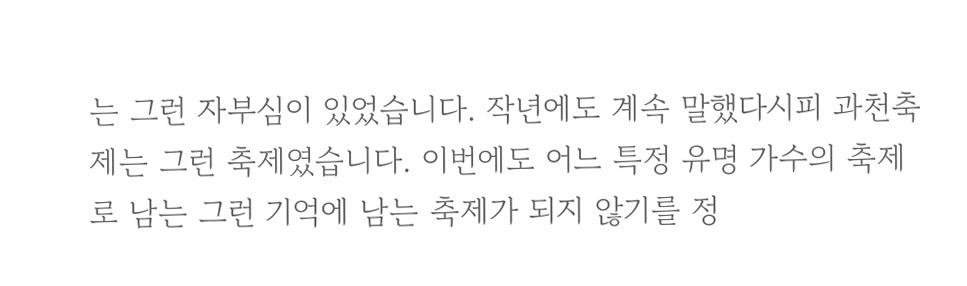는 그런 자부심이 있었습니다. 작년에도 계속 말했다시피 과천축제는 그런 축제였습니다. 이번에도 어느 특정 유명 가수의 축제로 남는 그런 기억에 남는 축제가 되지 않기를 정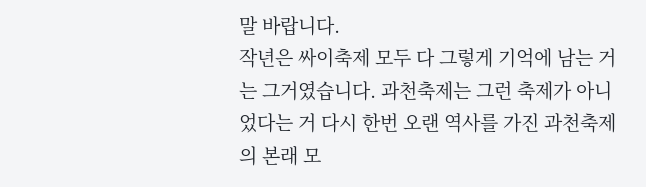말 바랍니다.
작년은 싸이축제 모두 다 그렇게 기억에 남는 거는 그거였습니다. 과천축제는 그런 축제가 아니었다는 거 다시 한번 오랜 역사를 가진 과천축제의 본래 모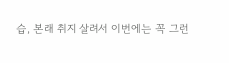습, 본래 취지 살려서 이번에는 꼭 그런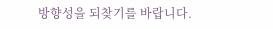방향성을 되찾기를 바랍니다.